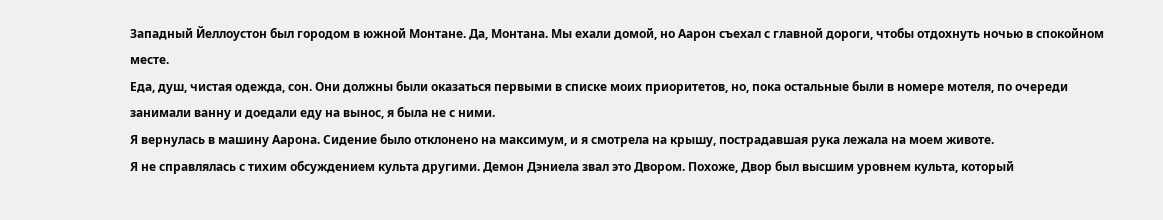Западный Йеллоустон был городом в южной Монтане. Да, Монтана. Мы ехали домой, но Аарон съехал с главной дороги, чтобы отдохнуть ночью в спокойном месте.
Еда, душ, чистая одежда, сон. Они должны были оказаться первыми в списке моих приоритетов, но, пока остальные были в номере мотеля, по очереди занимали ванну и доедали еду на вынос, я была не с ними.
Я вернулась в машину Аарона. Сидение было отклонено на максимум, и я смотрела на крышу, пострадавшая рука лежала на моем животе.
Я не справлялась с тихим обсуждением культа другими. Демон Дэниела звал это Двором. Похоже, Двор был высшим уровнем культа, который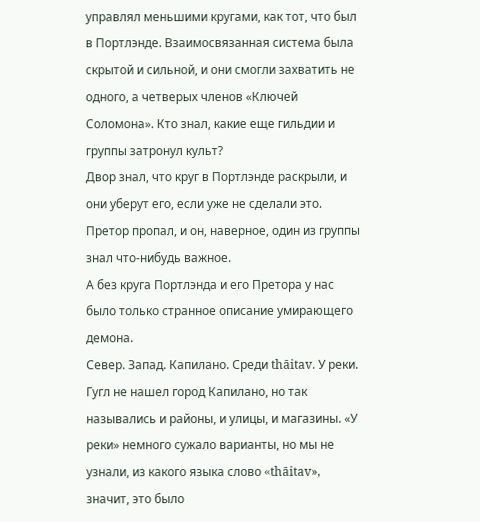управлял меньшими кругами, как тот, что был в Портлэнде. Взаимосвязанная система была скрытой и сильной, и они смогли захватить не одного, а четверых членов «Ключей Соломона». Кто знал, какие еще гильдии и группы затронул культ?
Двор знал, что круг в Портлэнде раскрыли, и они уберут его, если уже не сделали это. Претор пропал, и он, наверное, один из группы знал что-нибудь важное.
А без круга Портлэнда и его Претора у нас было только странное описание умирающего демона.
Север. Запад. Капилано. Среди thāitav. У реки.
Гугл не нашел город Капилано, но так назывались и районы, и улицы, и магазины. «У реки» немного сужало варианты, но мы не узнали, из какого языка слово «thāitav», значит, это было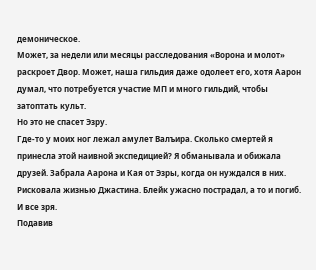демоническое.
Может, за недели или месяцы расследования «Ворона и молот» раскроет Двор. Может, наша гильдия даже одолеет его, хотя Аарон думал, что потребуется участие МП и много гильдий, чтобы затоптать культ.
Но это не спасет Эзру.
Где-то у моих ног лежал амулет Валъира. Сколько смертей я принесла этой наивной экспедицией? Я обманывала и обижала друзей. Забрала Аарона и Кая от Эзры, когда он нуждался в них. Рисковала жизнью Джастина. Блейк ужасно пострадал, а то и погиб.
И все зря.
Подавив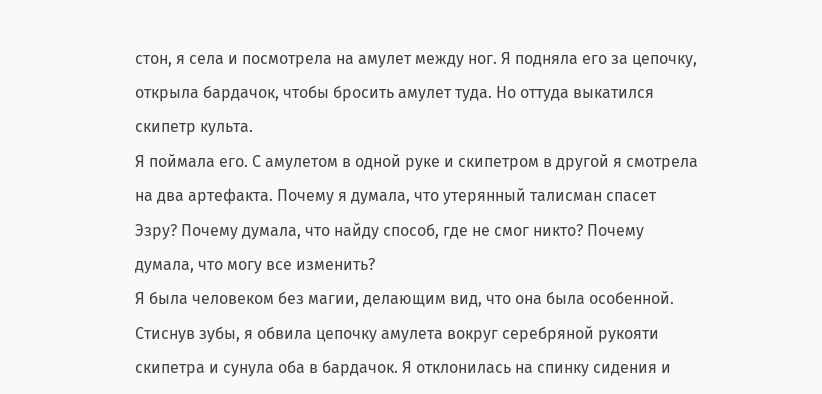стон, я села и посмотрела на амулет между ног. Я подняла его за цепочку, открыла бардачок, чтобы бросить амулет туда. Но оттуда выкатился скипетр культа.
Я поймала его. С амулетом в одной руке и скипетром в другой я смотрела на два артефакта. Почему я думала, что утерянный талисман спасет Эзру? Почему думала, что найду способ, где не смог никто? Почему думала, что могу все изменить?
Я была человеком без магии, делающим вид, что она была особенной.
Стиснув зубы, я обвила цепочку амулета вокруг серебряной рукояти скипетра и сунула оба в бардачок. Я отклонилась на спинку сидения и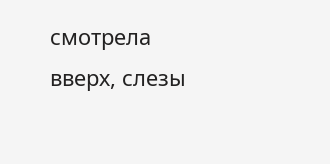смотрела вверх, слезы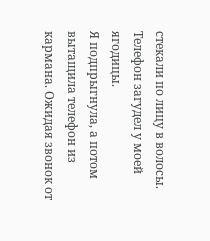стекали по лицу в волосы.
Телефон загудел у моей ягодицы.
Я подпрыгнула, а потом вытащила телефон из кармана. Ожидая звонок от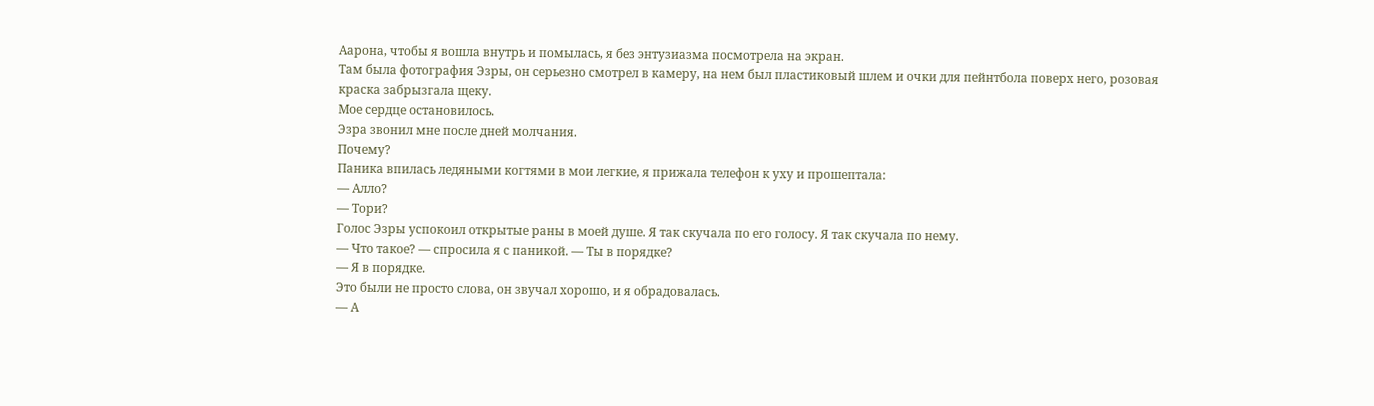Аарона, чтобы я вошла внутрь и помылась, я без энтузиазма посмотрела на экран.
Там была фотография Эзры, он серьезно смотрел в камеру, на нем был пластиковый шлем и очки для пейнтбола поверх него, розовая краска забрызгала щеку.
Мое сердце остановилось.
Эзра звонил мне после дней молчания.
Почему?
Паника впилась ледяными когтями в мои легкие, я прижала телефон к уху и прошептала:
— Алло?
— Тори?
Голос Эзры успокоил открытые раны в моей душе. Я так скучала по его голосу. Я так скучала по нему.
— Что такое? — спросила я с паникой. — Ты в порядке?
— Я в порядке.
Это были не просто слова, он звучал хорошо, и я обрадовалась.
— А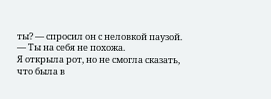ты? — спросил он с неловкой паузой. — Ты на себя не похожа.
Я открыла рот, но не смогла сказать, что была в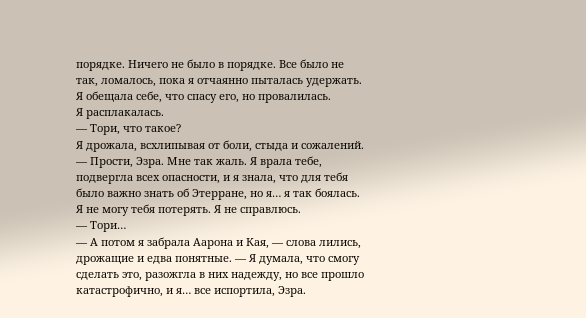порядке. Ничего не было в порядке. Все было не так, ломалось, пока я отчаянно пыталась удержать. Я обещала себе, что спасу его, но провалилась.
Я расплакалась.
— Тори, что такое?
Я дрожала, всхлипывая от боли, стыда и сожалений.
— Прости, Эзра. Мне так жаль. Я врала тебе, подвергла всех опасности, и я знала, что для тебя было важно знать об Этерране, но я… я так боялась. Я не могу тебя потерять. Я не справлюсь.
— Тори…
— А потом я забрала Аарона и Кая, — слова лились, дрожащие и едва понятные. — Я думала, что смогу сделать это, разожгла в них надежду, но все прошло катастрофично, и я… все испортила, Эзра.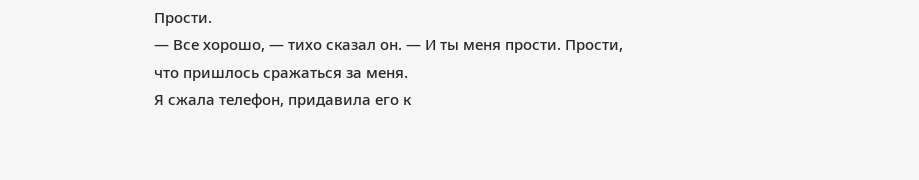Прости.
— Все хорошо, — тихо сказал он. — И ты меня прости. Прости, что пришлось сражаться за меня.
Я сжала телефон, придавила его к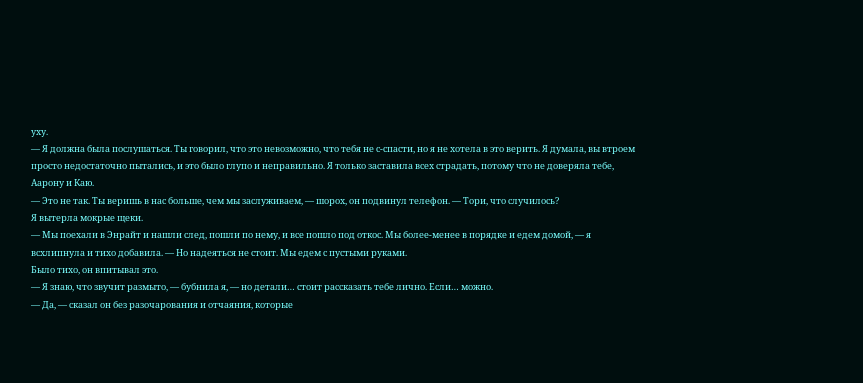уху.
— Я должна была послушаться. Ты говорил, что это невозможно, что тебя не с-спасти, но я не хотела в это верить. Я думала, вы втроем просто недостаточно пытались, и это было глупо и неправильно. Я только заставила всех страдать, потому что не доверяла тебе, Аарону и Каю.
— Это не так. Ты веришь в нас больше, чем мы заслуживаем, — шорох, он подвинул телефон. — Тори, что случилось?
Я вытерла мокрые щеки.
— Мы поехали в Энрайт и нашли след, пошли по нему, и все пошло под откос. Мы более-менее в порядке и едем домой, — я всхлипнула и тихо добавила. — Но надеяться не стоит. Мы едем с пустыми руками.
Было тихо, он впитывал это.
— Я знаю, что звучит размыто, — бубнила я, — но детали… стоит рассказать тебе лично. Если… можно.
— Да, — сказал он без разочарования и отчаяния, которые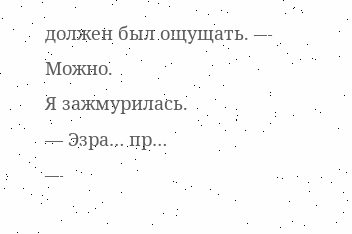должен был ощущать. — Можно.
Я зажмурилась.
— Эзра… пр…
—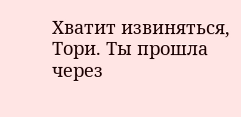Хватит извиняться, Тори. Ты прошла через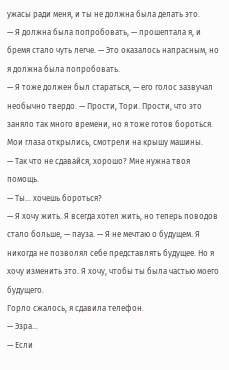ужасы ради меня, и ты не должна была делать это.
— Я должна была попробовать, — прошептала я, и бремя стало чуть легче. — Это оказалось напрасным, но я должна была попробовать.
— Я тоже должен был стараться, — его голос зазвучал необычно твердо. — Прости, Тори. Прости, что это заняло так много времени, но я тоже готов бороться.
Мои глаза открылись, смотрели на крышу машины.
— Так что не сдавайся, хорошо? Мне нужна твоя помощь.
— Ты… хочешь бороться?
— Я хочу жить. Я всегда хотел жить, но теперь поводов стало больше, — пауза. — Я не мечтаю о будущем. Я никогда не позволял себе представлять будущее. Но я хочу изменить это. Я хочу, чтобы ты была частью моего будущего.
Горло сжалось, я сдавила телефон.
— Эзра…
— Если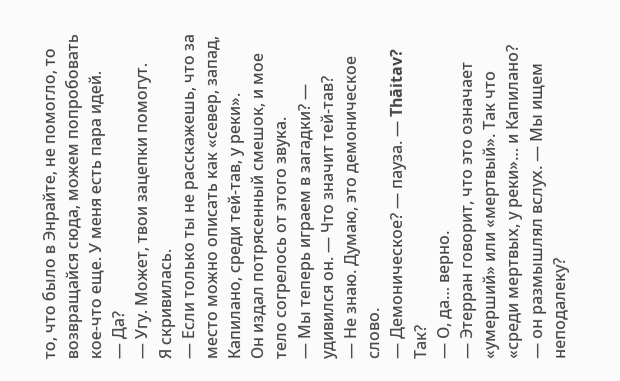то, что было в Энрайте, не помогло, то возвращайся сюда, можем попробовать кое-что еще. У меня есть пара идей.
— Да?
— Угу. Может, твои зацепки помогут.
Я скривилась.
— Если только ты не расскажешь, что за место можно описать как «север, запад, Капилано, среди тей-тав, у реки».
Он издал потрясенный смешок, и мое тело согрелось от этого звука.
— Мы теперь играем в загадки? — удивился он. — Что значит тей-тав?
— Не знаю. Думаю, это демоническое слово.
— Демоническое? — пауза. — Thāitav? Так?
— О, да… верно.
— Этерран говорит, что это означает «умерший» или «мертвый». Так что «среди мертвых, у реки»… и Капилано? — он размышлял вслух. — Мы ищем неподалеку?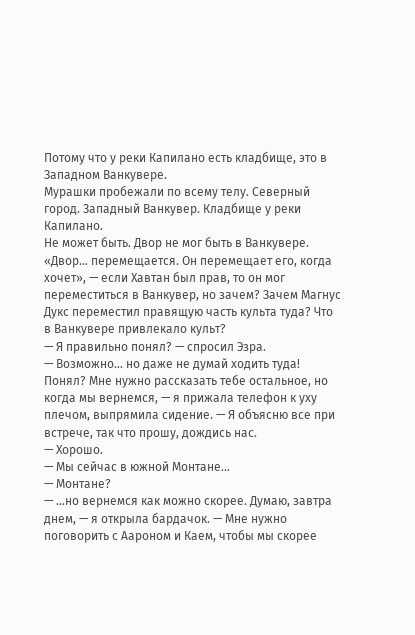Потому что у реки Капилано есть кладбище, это в Западном Ванкувере.
Мурашки пробежали по всему телу. Северный город. Западный Ванкувер. Кладбище у реки Капилано.
Не может быть. Двор не мог быть в Ванкувере.
«Двор… перемещается. Он перемещает его, когда хочет», — если Хавтан был прав, то он мог переместиться в Ванкувер, но зачем? Зачем Магнус Дукс переместил правящую часть культа туда? Что в Ванкувере привлекало культ?
— Я правильно понял? — спросил Эзра.
— Возможно… но даже не думай ходить туда! Понял? Мне нужно рассказать тебе остальное, но когда мы вернемся, — я прижала телефон к уху плечом, выпрямила сидение. — Я объясню все при встрече, так что прошу, дождись нас.
— Хорошо.
— Мы сейчас в южной Монтане…
— Монтане?
— …но вернемся как можно скорее. Думаю, завтра днем, — я открыла бардачок. — Мне нужно поговорить с Аароном и Каем, чтобы мы скорее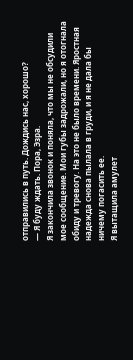отправились в путь. Дождись нас, хорошо?
— Я буду ждать. Пора, Эзра.
Я закончила звонок и поняла, что мы не обсудили мое сообщение. Мои губы задрожали, но я отогнала обиду и тревогу. На это не было времени. Яростная надежда снова пылала в груди, и я не дала бы ничему погасить ее.
Я вытащила амулет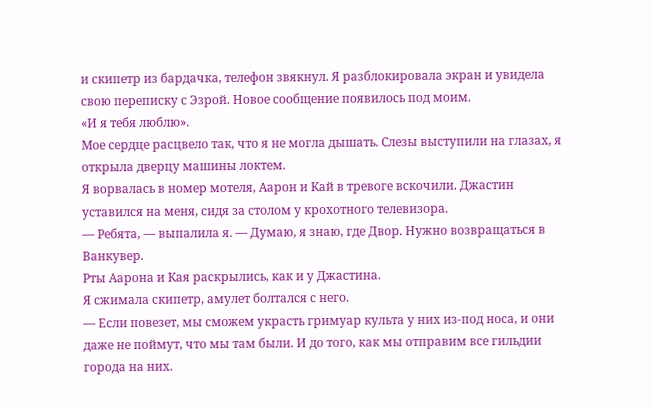и скипетр из бардачка, телефон звякнул. Я разблокировала экран и увидела свою переписку с Эзрой. Новое сообщение появилось под моим.
«И я тебя люблю».
Мое сердце расцвело так, что я не могла дышать. Слезы выступили на глазах, я открыла дверцу машины локтем.
Я ворвалась в номер мотеля, Аарон и Кай в тревоге вскочили. Джастин уставился на меня, сидя за столом у крохотного телевизора.
— Ребята, — выпалила я. — Думаю, я знаю, где Двор. Нужно возвращаться в Ванкувер.
Рты Аарона и Кая раскрылись, как и у Джастина.
Я сжимала скипетр, амулет болтался с него.
— Если повезет, мы сможем украсть гримуар культа у них из-под носа, и они даже не поймут, что мы там были. И до того, как мы отправим все гильдии города на них.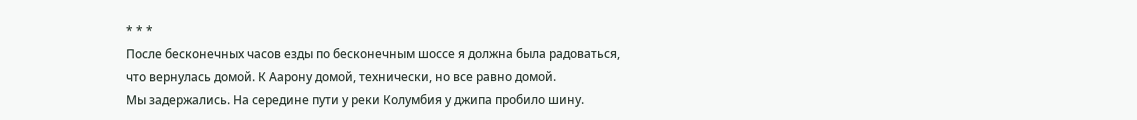* * *
После бесконечных часов езды по бесконечным шоссе я должна была радоваться, что вернулась домой. К Аарону домой, технически, но все равно домой.
Мы задержались. На середине пути у реки Колумбия у джипа пробило шину.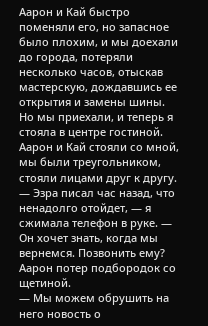Аарон и Кай быстро поменяли его, но запасное было плохим, и мы доехали до города, потеряли несколько часов, отыскав мастерскую, дождавшись ее открытия и замены шины.
Но мы приехали, и теперь я стояла в центре гостиной. Аарон и Кай стояли со мной, мы были треугольником, стояли лицами друг к другу.
— Эзра писал час назад, что ненадолго отойдет, — я сжимала телефон в руке. — Он хочет знать, когда мы вернемся. Позвонить ему?
Аарон потер подбородок со щетиной.
— Мы можем обрушить на него новость о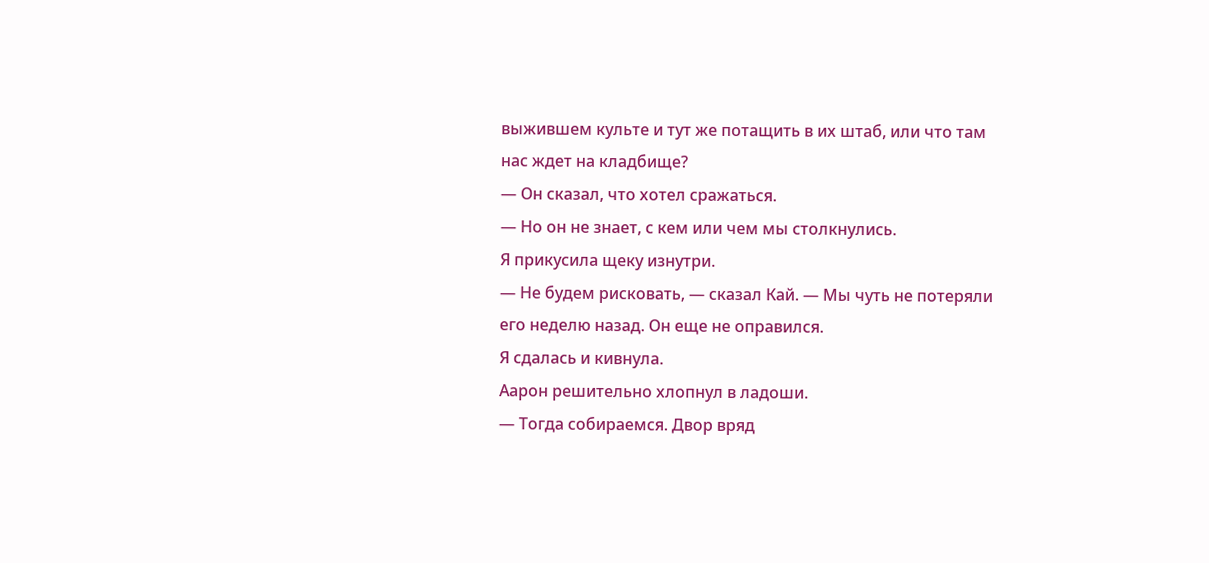выжившем культе и тут же потащить в их штаб, или что там нас ждет на кладбище?
— Он сказал, что хотел сражаться.
— Но он не знает, с кем или чем мы столкнулись.
Я прикусила щеку изнутри.
— Не будем рисковать, — сказал Кай. — Мы чуть не потеряли его неделю назад. Он еще не оправился.
Я сдалась и кивнула.
Аарон решительно хлопнул в ладоши.
— Тогда собираемся. Двор вряд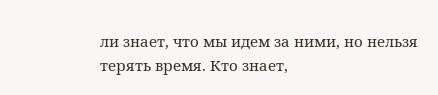ли знает, что мы идем за ними, но нельзя терять время. Кто знает,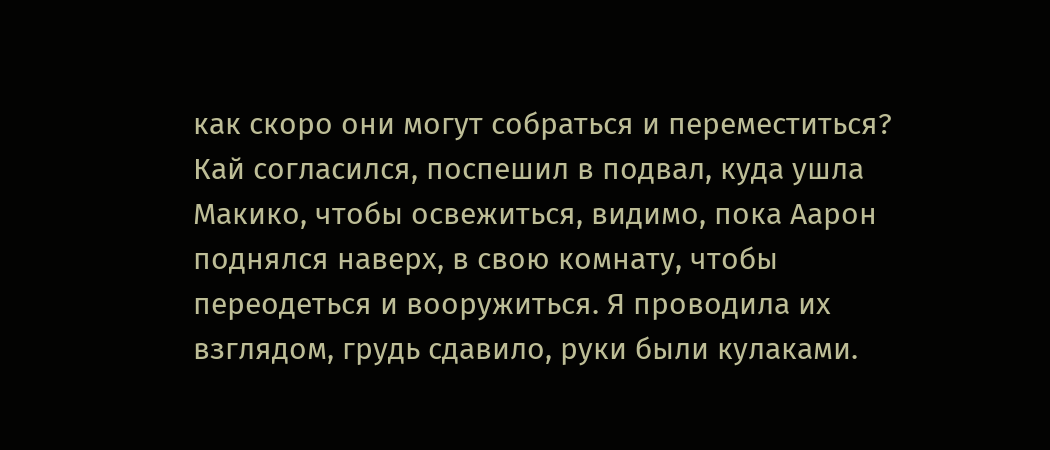как скоро они могут собраться и переместиться?
Кай согласился, поспешил в подвал, куда ушла Макико, чтобы освежиться, видимо, пока Аарон поднялся наверх, в свою комнату, чтобы переодеться и вооружиться. Я проводила их взглядом, грудь сдавило, руки были кулаками.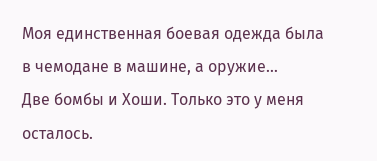Моя единственная боевая одежда была в чемодане в машине, а оружие…
Две бомбы и Хоши. Только это у меня осталось.